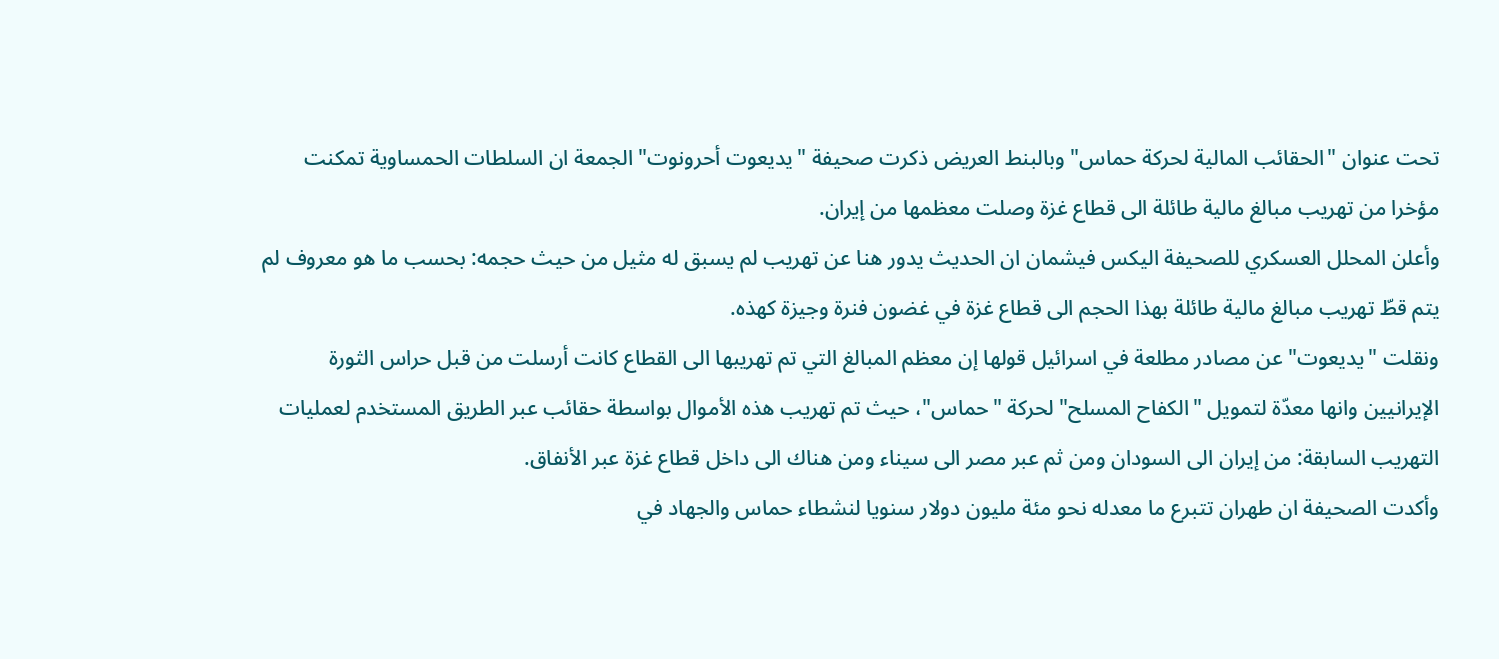تحت عنوان "الحقائب المالية لحركة حماس" وبالبنط العريض ذكرت صحيفة "يديعوت أحرونوت" الجمعة ان السلطات الحمساوية تمكنت مؤخرا من تهريب مبالغ مالية طائلة الى قطاع غزة وصلت معظمها من إيران.
وأعلن المحلل العسكري للصحيفة اليكس فيشمان ان الحديث يدور هنا عن تهريب لم يسبق له مثيل من حيث حجمه: بحسب ما هو معروف لم يتم قطّ تهريب مبالغ مالية طائلة بهذا الحجم الى قطاع غزة في غضون فنرة وجيزة كهذه.
ونقلت "يديعوت" عن مصادر مطلعة في اسرائيل قولها إن معظم المبالغ التي تم تهريبها الى القطاع كانت أرسلت من قبل حراس الثورة الإيرانيين وانها معدّة لتمويل "الكفاح المسلح" لحركة "حماس"، حيث تم تهريب هذه الأموال بواسطة حقائب عبر الطريق المستخدم لعمليات التهريب السابقة: من إيران الى السودان ومن ثم عبر مصر الى سيناء ومن هناك الى داخل قطاع غزة عبر الأنفاق.
وأكدت الصحيفة ان طهران تتبرع ما معدله نحو مئة مليون دولار سنويا لنشطاء حماس والجهاد في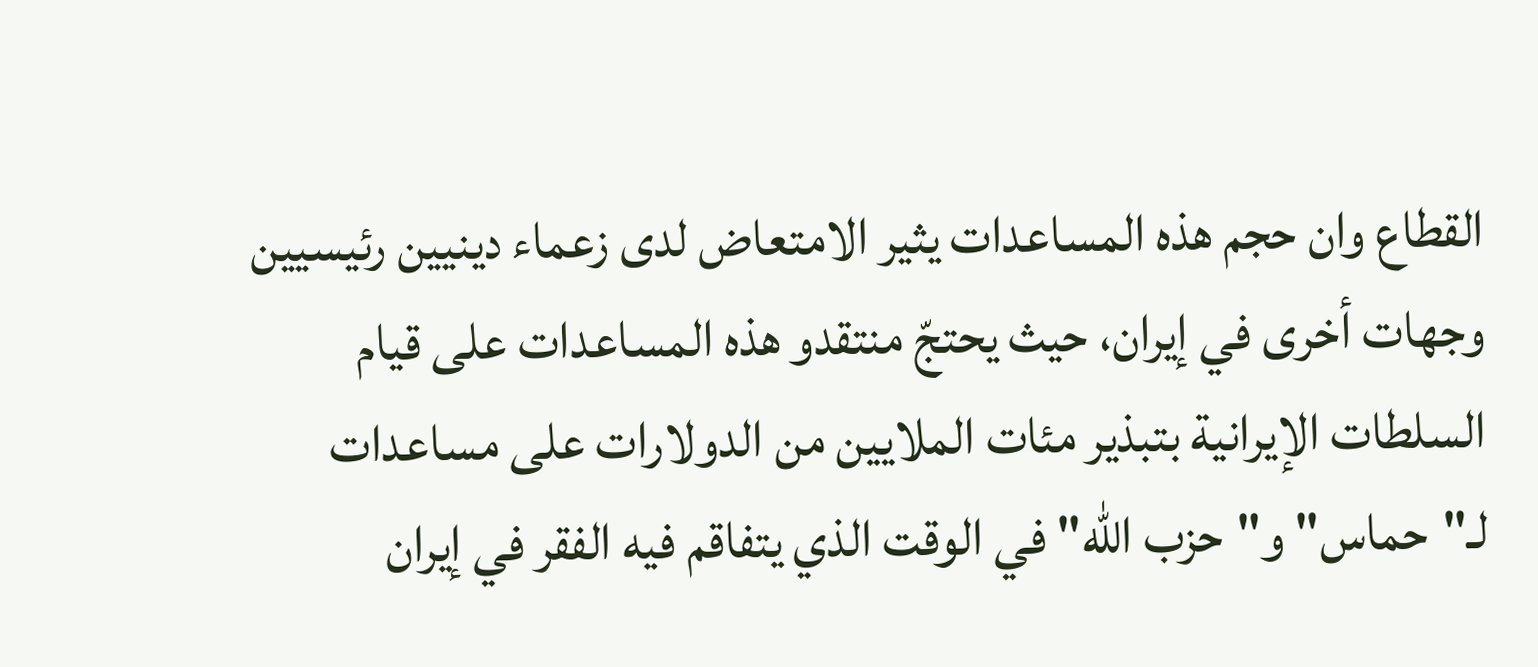القطاع وان حجم هذه المساعدات يثير الامتعاض لدى زعماء دينيين رئيسيين وجهات أخرى في إيران، حيث يحتجّ منتقدو هذه المساعدات على قيام السلطات الإيرانية بتبذير مئات الملايين من الدولارات على مساعدات لـ"حماس" و"حزب الله" في الوقت الذي يتفاقم فيه الفقر في إيران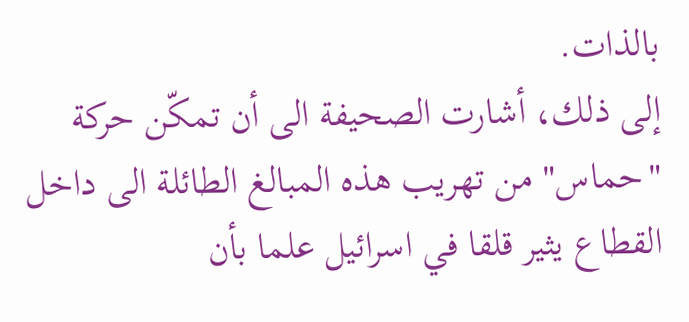بالذات.
إلى ذلك، أشارت الصحيفة الى أن تمكّن حركة "حماس" من تهريب هذه المبالغ الطائلة الى داخل القطاع يثير قلقا في اسرائيل علما بأن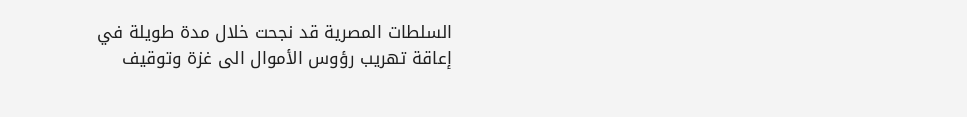السلطات المصرية قد نجحت خلال مدة طويلة في إعاقة تهريب رؤوس الأموال الى غزة وتوقيف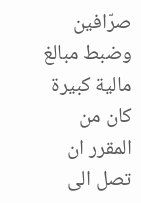صرّافين وضبط مبالغ مالية كبيرة كان من المقرر ان تصل الى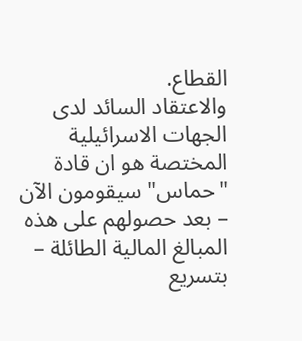القطاع.
والاعتقاد السائد لدى الجهات الاسرائيلية المختصة هو ان قادة "حماس" سيقومون الآن – بعد حصولهم على هذه المبالغ المالية الطائلة – بتسريع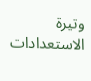وتيرة الاستعدادات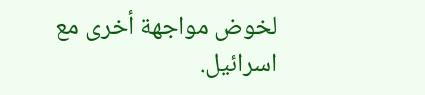لخوض مواجهة أخرى مع اسرائيل.